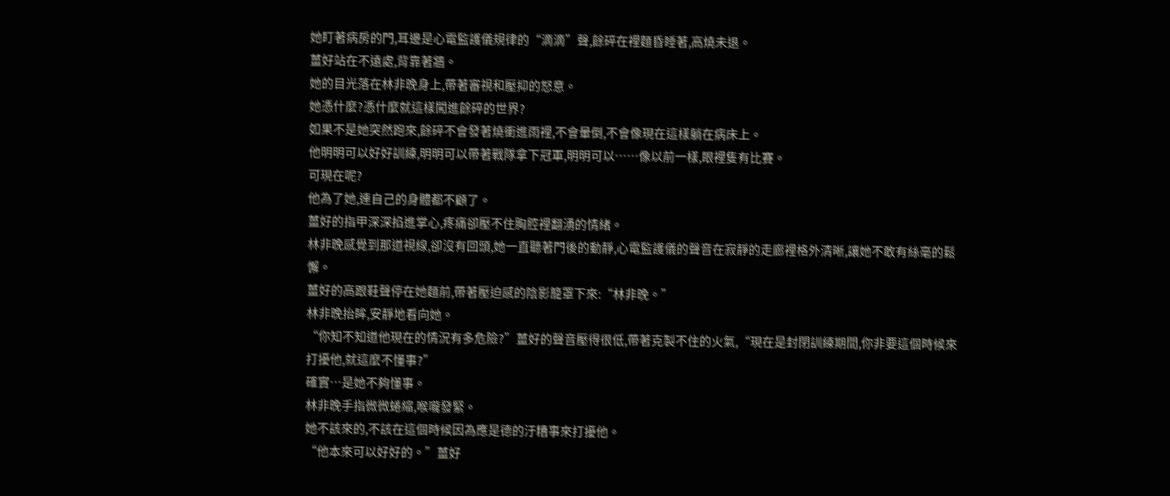她盯著病房的門,耳邊是心電監護儀規律的“滴滴”聲,餘碎在裡麵昏睡著,高燒未退。
薑好站在不遠處,背靠著牆。
她的目光落在林非晚身上,帶著審視和壓抑的怒意。
她憑什麼?憑什麼就這樣闖進餘碎的世界?
如果不是她突然跑來,餘碎不會發著燒衝進雨裡,不會暈倒,不會像現在這樣躺在病床上。
他明明可以好好訓練,明明可以帶著戰隊拿下冠軍,明明可以……像以前一樣,眼裡隻有比賽。
可現在呢?
他為了她,連自己的身體都不顧了。
薑好的指甲深深掐進掌心,疼痛卻壓不住胸腔裡翻湧的情緒。
林非晚感覺到那道視線,卻沒有回頭,她一直聽著門後的動靜,心電監護儀的聲音在寂靜的走廊裡格外清晰,讓她不敢有絲毫的鬆懈。
薑好的高跟鞋聲停在她麵前,帶著壓迫感的陰影籠罩下來:“林非晚。”
林非晚抬眸,安靜地看向她。
“你知不知道他現在的情況有多危險?”薑好的聲音壓得很低,帶著克製不住的火氣,“現在是封閉訓練期間,你非要這個時候來打擾他,就這麼不懂事?”
確實…是她不夠懂事。
林非晚手指微微蜷縮,喉嚨發緊。
她不該來的,不該在這個時候因為應是德的汙糟事來打擾他。
“他本來可以好好的。”薑好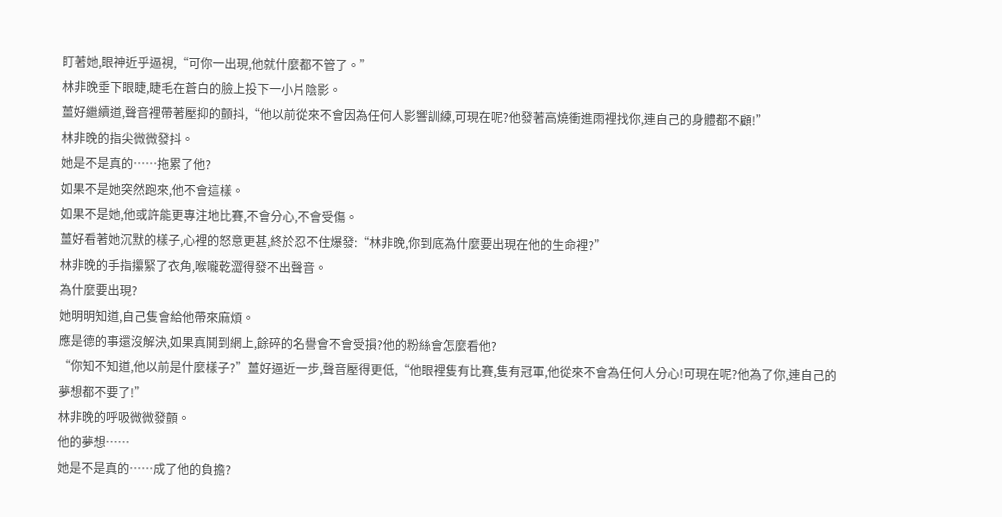盯著她,眼神近乎逼視,“可你一出現,他就什麼都不管了。”
林非晚垂下眼睫,睫毛在蒼白的臉上投下一小片陰影。
薑好繼續道,聲音裡帶著壓抑的顫抖,“他以前從來不會因為任何人影響訓練,可現在呢?他發著高燒衝進雨裡找你,連自己的身體都不顧!”
林非晚的指尖微微發抖。
她是不是真的……拖累了他?
如果不是她突然跑來,他不會這樣。
如果不是她,他或許能更專注地比賽,不會分心,不會受傷。
薑好看著她沉默的樣子,心裡的怒意更甚,終於忍不住爆發:“林非晚,你到底為什麼要出現在他的生命裡?”
林非晚的手指攥緊了衣角,喉嚨乾澀得發不出聲音。
為什麼要出現?
她明明知道,自己隻會給他帶來麻煩。
應是德的事還沒解決,如果真鬨到網上,餘碎的名譽會不會受損?他的粉絲會怎麼看他?
“你知不知道,他以前是什麼樣子?”薑好逼近一步,聲音壓得更低,“他眼裡隻有比賽,隻有冠軍,他從來不會為任何人分心!可現在呢?他為了你,連自己的夢想都不要了!”
林非晚的呼吸微微發顫。
他的夢想……
她是不是真的……成了他的負擔?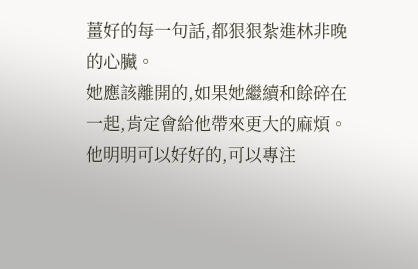薑好的每一句話,都狠狠紮進林非晚的心臟。
她應該離開的,如果她繼續和餘碎在一起,肯定會給他帶來更大的麻煩。
他明明可以好好的,可以專注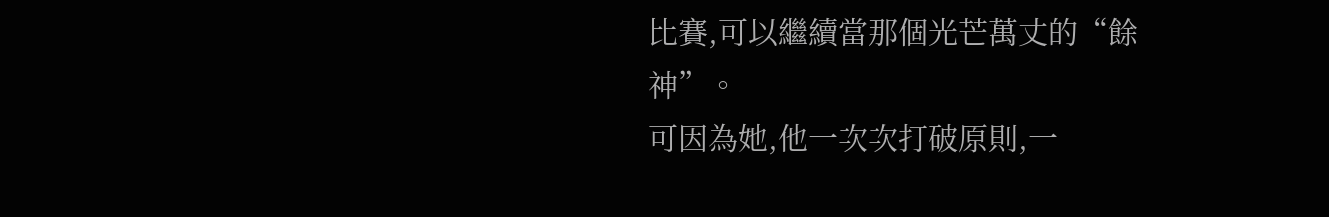比賽,可以繼續當那個光芒萬丈的“餘神”。
可因為她,他一次次打破原則,一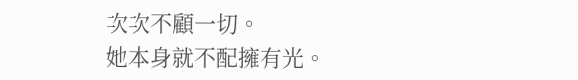次次不顧一切。
她本身就不配擁有光。